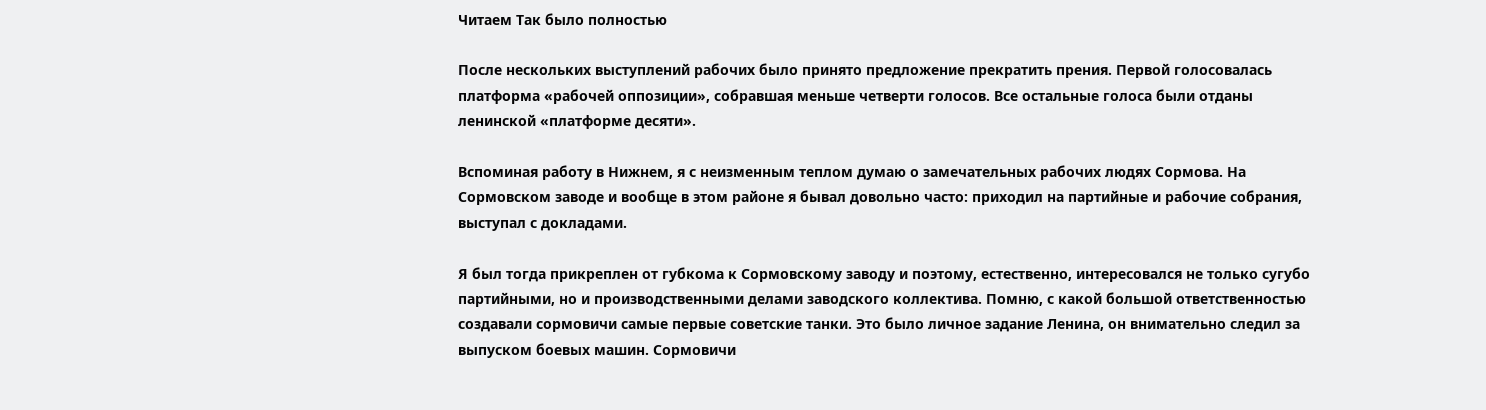Читаем Так было полностью

После нескольких выступлений рабочих было принято предложение прекратить прения. Первой голосовалась платформа «рабочей оппозиции», собравшая меньше четверти голосов. Все остальные голоса были отданы ленинской «платформе десяти».

Вспоминая работу в Нижнем, я с неизменным теплом думаю о замечательных рабочих людях Сормова. На Сормовском заводе и вообще в этом районе я бывал довольно часто: приходил на партийные и рабочие собрания, выступал с докладами.

Я был тогда прикреплен от губкома к Сормовскому заводу и поэтому, естественно, интересовался не только сугубо партийными, но и производственными делами заводского коллектива. Помню, с какой большой ответственностью создавали сормовичи самые первые советские танки. Это было личное задание Ленина, он внимательно следил за выпуском боевых машин. Сормовичи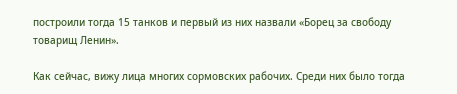построили тогда 15 танков и первый из них назвали «Борец за свободу товарищ Ленин».

Как сейчас, вижу лица многих сормовских рабочих. Среди них было тогда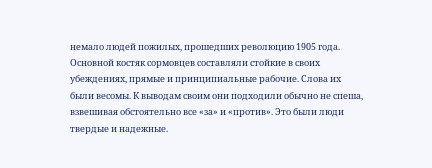немало людей пожилых, прошедших революцию 1905 года. Основной костяк сормовцев составляли стойкие в своих убеждениях, прямые и принципиальные рабочие. Слова их были весомы. К выводам своим они подходили обычно не спеша, взвешивая обстоятельно все «за» и «против». Это были люди твердые и надежные.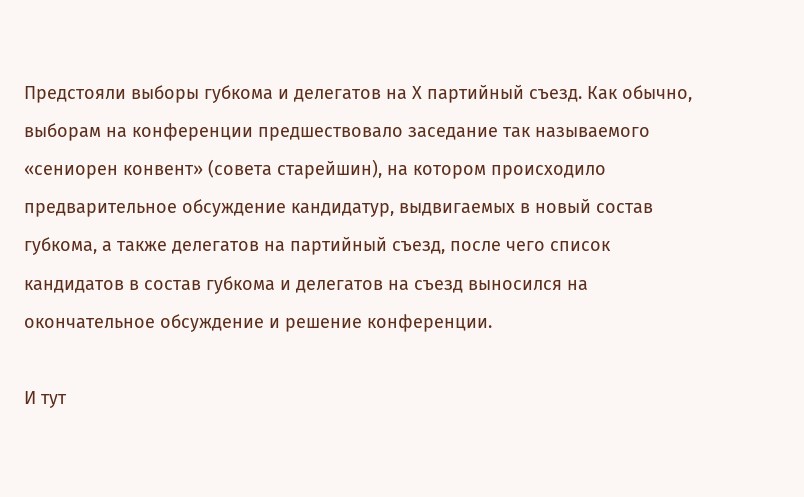Предстояли выборы губкома и делегатов на Х партийный съезд. Как обычно, выборам на конференции предшествовало заседание так называемого «сениорен конвент» (совета старейшин), на котором происходило предварительное обсуждение кандидатур, выдвигаемых в новый состав губкома, а также делегатов на партийный съезд, после чего список кандидатов в состав губкома и делегатов на съезд выносился на окончательное обсуждение и решение конференции.

И тут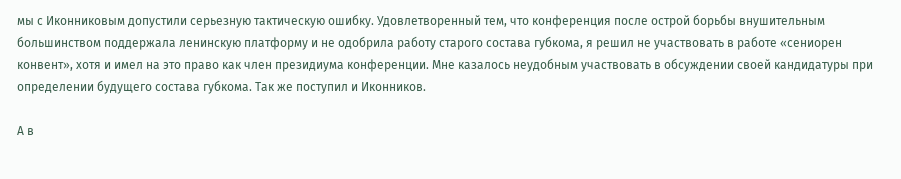мы с Иконниковым допустили серьезную тактическую ошибку. Удовлетворенный тем, что конференция после острой борьбы внушительным большинством поддержала ленинскую платформу и не одобрила работу старого состава губкома, я решил не участвовать в работе «сениорен конвент», хотя и имел на это право как член президиума конференции. Мне казалось неудобным участвовать в обсуждении своей кандидатуры при определении будущего состава губкома. Так же поступил и Иконников.

А в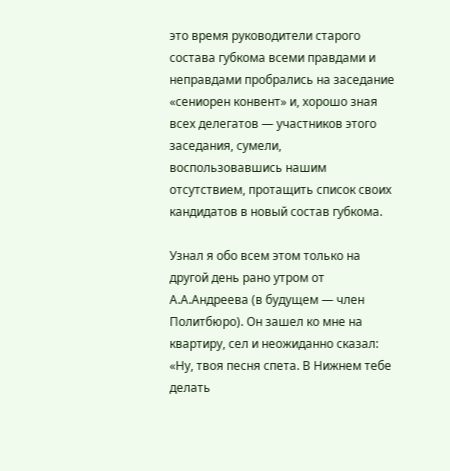это время руководители старого состава губкома всеми правдами и неправдами пробрались на заседание «сениорен конвент» и, хорошо зная всех делегатов — участников этого заседания, сумели, воспользовавшись нашим отсутствием, протащить список своих кандидатов в новый состав губкома.

Узнал я обо всем этом только на другой день рано утром от А.А.Андреева (в будущем — член Политбюро). Он зашел ко мне на квартиру, сел и неожиданно сказал: «Ну, твоя песня спета. В Нижнем тебе делать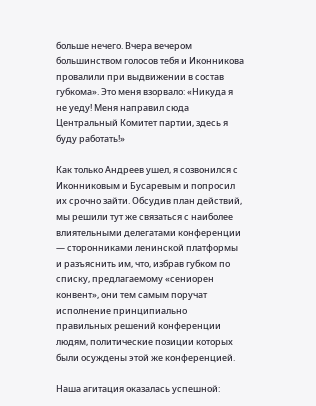больше нечего. Вчера вечером большинством голосов тебя и Иконникова провалили при выдвижении в состав губкома». Это меня взорвало: «Никуда я не уеду! Меня направил сюда Центральный Комитет партии, здесь я буду работать!»

Как только Андреев ушел, я созвонился с Иконниковым и Бусаревым и попросил их срочно зайти. Обсудив план действий, мы решили тут же связаться с наиболее влиятельными делегатами конференции — сторонниками ленинской платформы и разъяснить им, что, избрав губком по списку, предлагаемому «сениорен конвент», они тем самым поручат исполнение принципиально правильных решений конференции людям, политические позиции которых были осуждены этой же конференцией.

Наша агитация оказалась успешной: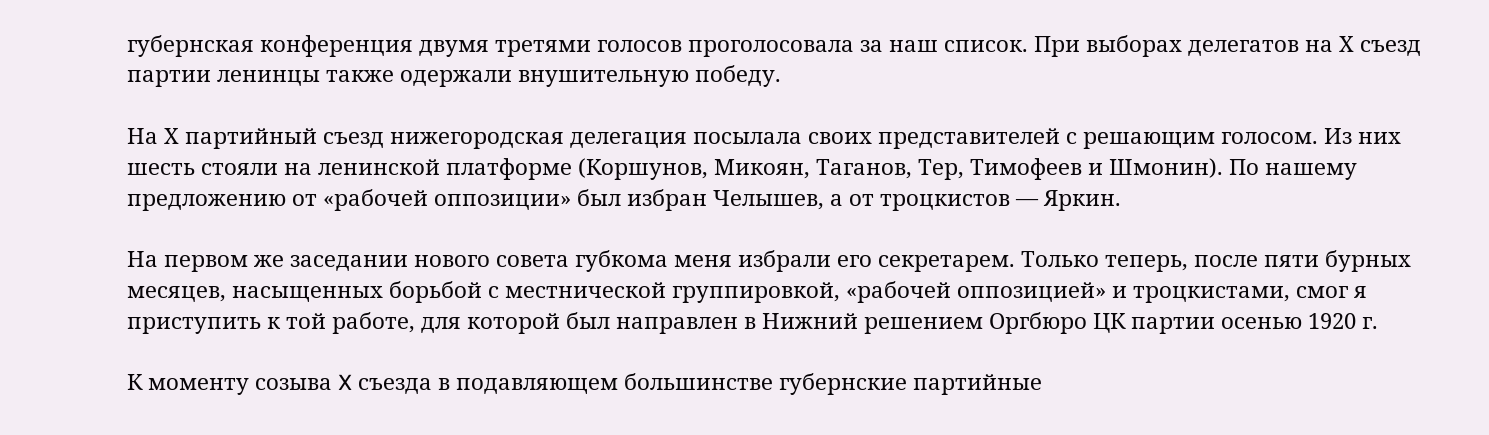губернская конференция двумя третями голосов проголосовала за наш список. При выборах делегатов на Х съезд партии ленинцы также одержали внушительную победу.

На Х партийный съезд нижегородская делегация посылала своих представителей с решающим голосом. Из них шесть стояли на ленинской платформе (Коршунов, Микоян, Таганов, Тер, Тимофеев и Шмонин). По нашему предложению от «рабочей оппозиции» был избран Челышев, а от троцкистов — Яркин.

На первом же заседании нового совета губкома меня избрали его секретарем. Только теперь, после пяти бурных месяцев, насыщенных борьбой с местнической группировкой, «рабочей оппозицией» и троцкистами, смог я приступить к той работе, для которой был направлен в Нижний решением Оргбюро ЦК партии осенью 1920 г.

К моменту созыва X съезда в подавляющем большинстве губернские партийные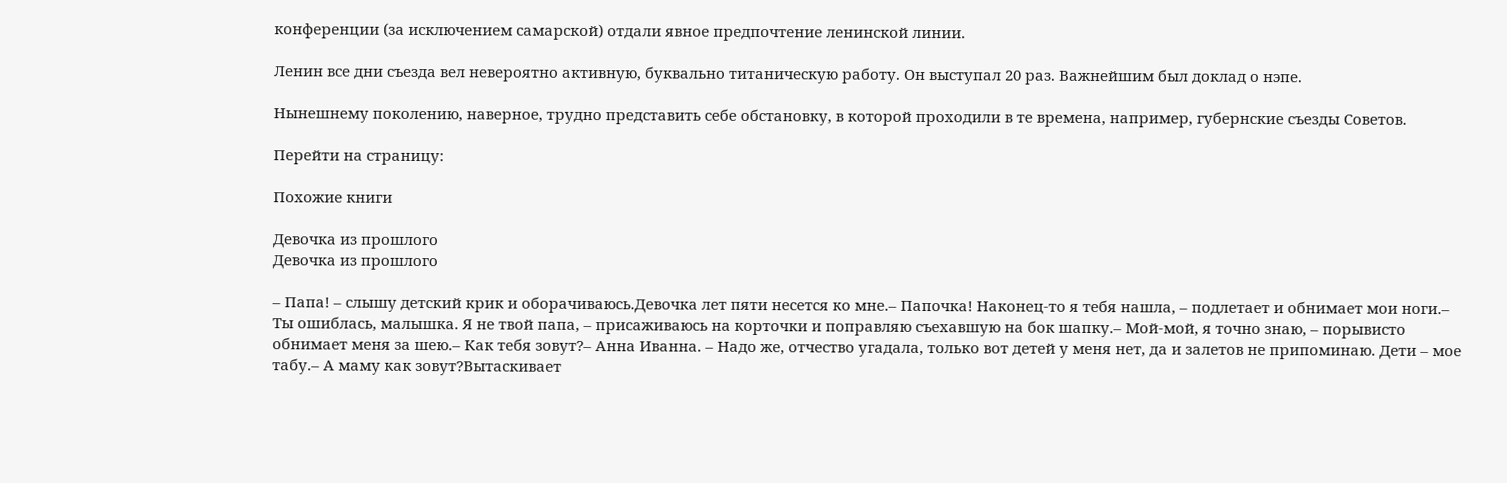конференции (за исключением самарской) отдали явное предпочтение ленинской линии.

Ленин все дни съезда вел невероятно активную, буквально титаническую работу. Он выступал 20 раз. Важнейшим был доклад о нэпе.

Нынешнему поколению, наверное, трудно представить себе обстановку, в которой проходили в те времена, например, губернские съезды Советов.

Перейти на страницу:

Похожие книги

Девочка из прошлого
Девочка из прошлого

– Папа! – слышу детский крик и оборачиваюсь.Девочка лет пяти несется ко мне.– Папочка! Наконец-то я тебя нашла, – подлетает и обнимает мои ноги.– Ты ошиблась, малышка. Я не твой папа, – присаживаюсь на корточки и поправляю съехавшую на бок шапку.– Мой-мой, я точно знаю, – порывисто обнимает меня за шею.– Как тебя зовут?– Анна Иванна. – Надо же, отчество угадала, только вот детей у меня нет, да и залетов не припоминаю. Дети – мое табу.– А маму как зовут?Вытаскивает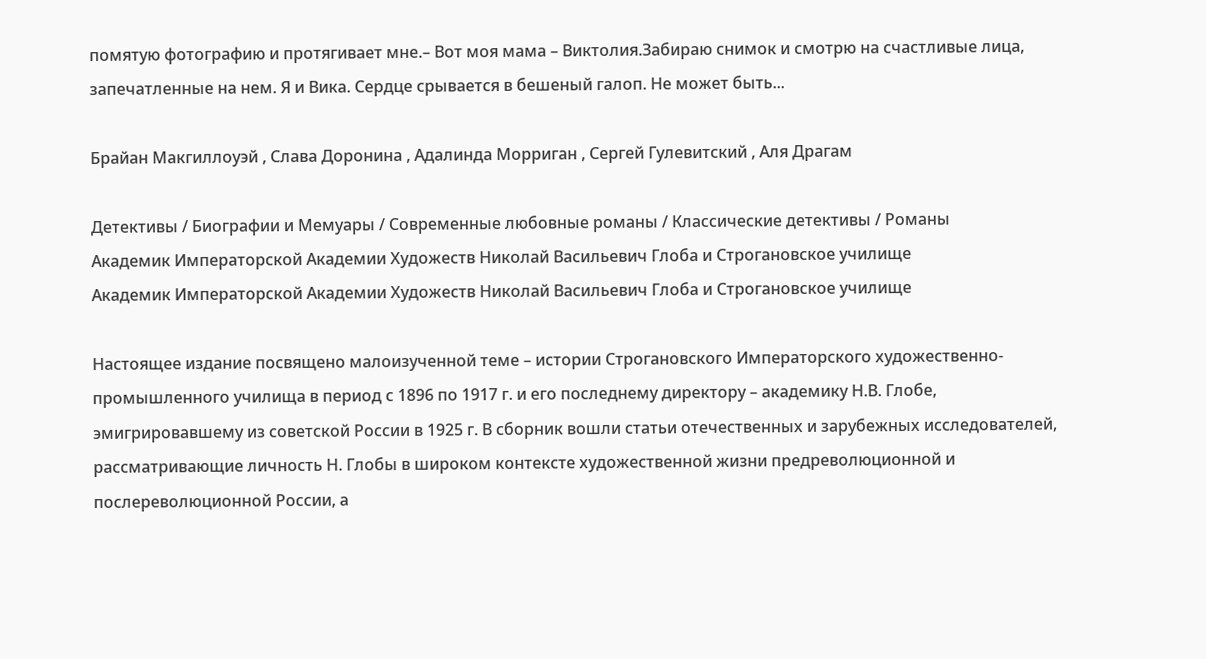помятую фотографию и протягивает мне.– Вот моя мама – Виктолия.Забираю снимок и смотрю на счастливые лица, запечатленные на нем. Я и Вика. Сердце срывается в бешеный галоп. Не может быть...

Брайан Макгиллоуэй , Слава Доронина , Адалинда Морриган , Сергей Гулевитский , Аля Драгам

Детективы / Биографии и Мемуары / Современные любовные романы / Классические детективы / Романы
Академик Императорской Академии Художеств Николай Васильевич Глоба и Строгановское училище
Академик Императорской Академии Художеств Николай Васильевич Глоба и Строгановское училище

Настоящее издание посвящено малоизученной теме – истории Строгановского Императорского художественно-промышленного училища в период с 1896 по 1917 г. и его последнему директору – академику Н.В. Глобе, эмигрировавшему из советской России в 1925 г. В сборник вошли статьи отечественных и зарубежных исследователей, рассматривающие личность Н. Глобы в широком контексте художественной жизни предреволюционной и послереволюционной России, а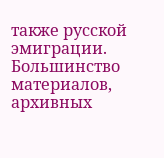также русской эмиграции. Большинство материалов, архивных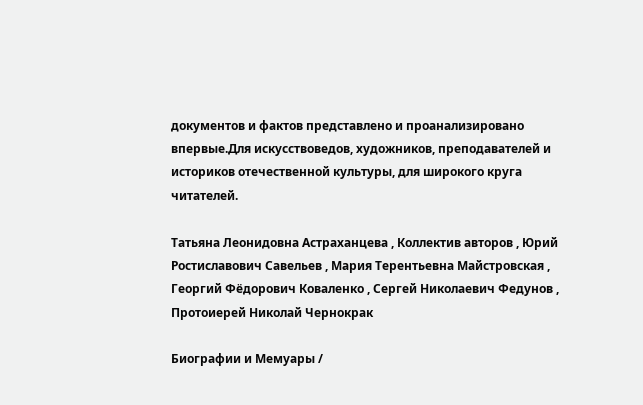документов и фактов представлено и проанализировано впервые.Для искусствоведов, художников, преподавателей и историков отечественной культуры, для широкого круга читателей.

Татьяна Леонидовна Астраханцева , Коллектив авторов , Юрий Ростиславович Савельев , Мария Терентьевна Майстровская , Георгий Фёдорович Коваленко , Сергей Николаевич Федунов , Протоиерей Николай Чернокрак

Биографии и Мемуары /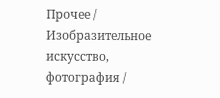Прочее / Изобразительное искусство, фотография /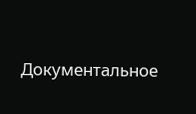Документальное